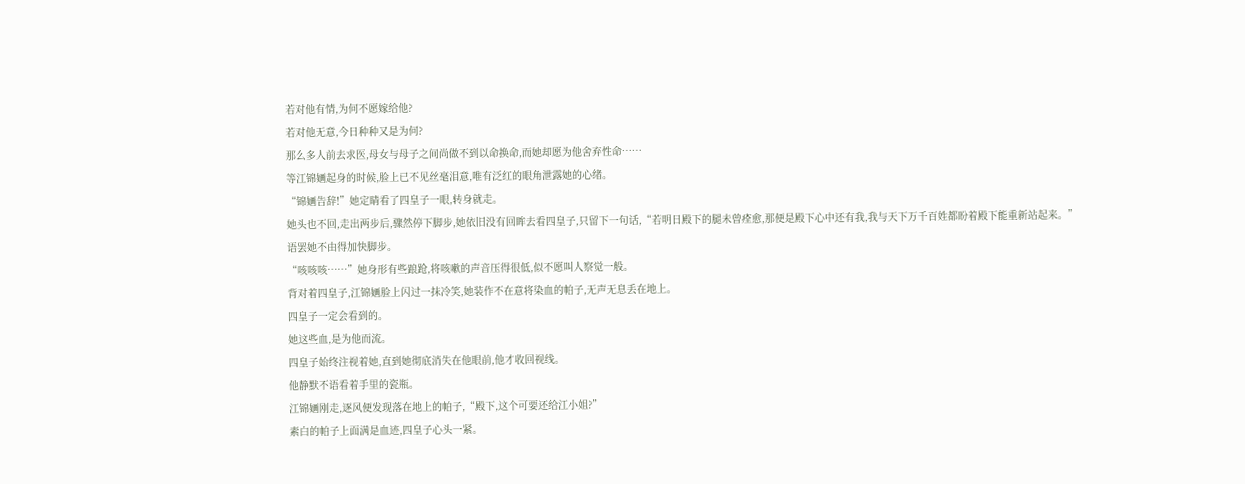若对他有情,为何不愿嫁给他?
若对他无意,今日种种又是为何?
那么多人前去求医,母女与母子之间尚做不到以命换命,而她却愿为他舍弃性命……
等江锦婳起身的时候,脸上已不见丝毫泪意,唯有泛红的眼角泄露她的心绪。
“锦婳告辞!”她定睛看了四皇子一眼,转身就走。
她头也不回,走出两步后,骤然停下脚步,她依旧没有回眸去看四皇子,只留下一句话,“若明日殿下的腿未曾痊愈,那便是殿下心中还有我,我与天下万千百姓都盼着殿下能重新站起来。”
语罢她不由得加快脚步。
“咳咳咳……”她身形有些踉跄,将咳嗽的声音压得很低,似不愿叫人察觉一般。
背对着四皇子,江锦婳脸上闪过一抹冷笑,她装作不在意将染血的帕子,无声无息丢在地上。
四皇子一定会看到的。
她这些血,是为他而流。
四皇子始终注视着她,直到她彻底消失在他眼前,他才收回视线。
他静默不语看着手里的瓷瓶。
江锦婳刚走,逐风便发现落在地上的帕子,“殿下,这个可要还给江小姐?”
素白的帕子上面满是血迹,四皇子心头一紧。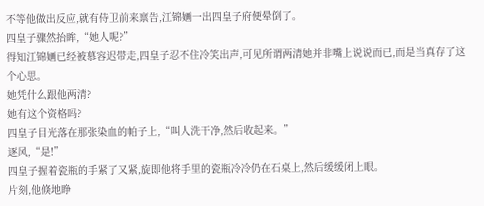不等他做出反应,就有侍卫前来禀告,江锦婳一出四皇子府便晕倒了。
四皇子骤然抬眸,“她人呢?”
得知江锦婳已经被慕容迟带走,四皇子忍不住冷笑出声,可见所谓两清她并非嘴上说说而已,而是当真存了这个心思。
她凭什么跟他两清?
她有这个资格吗?
四皇子目光落在那张染血的帕子上,“叫人洗干净,然后收起来。”
逐风,“是!”
四皇子握着瓷瓶的手紧了又紧,旋即他将手里的瓷瓶冷冷仍在石桌上,然后缓缓闭上眼。
片刻,他倏地睁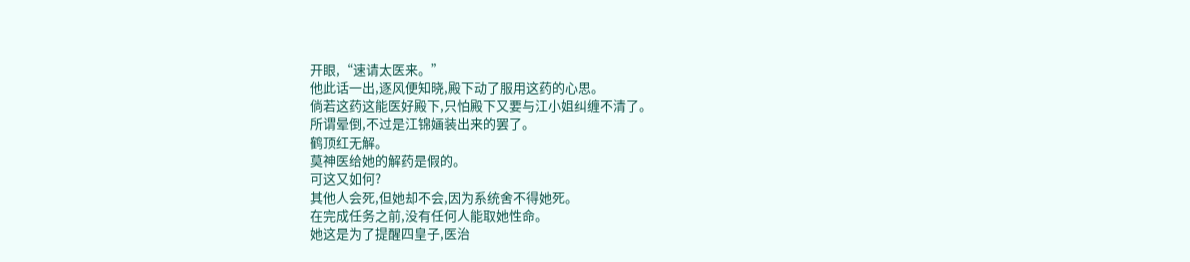开眼,“速请太医来。”
他此话一出,逐风便知晓,殿下动了服用这药的心思。
倘若这药这能医好殿下,只怕殿下又要与江小姐纠缠不清了。
所谓晕倒,不过是江锦婳装出来的罢了。
鹤顶红无解。
莫神医给她的解药是假的。
可这又如何?
其他人会死,但她却不会,因为系统舍不得她死。
在完成任务之前,没有任何人能取她性命。
她这是为了提醒四皇子,医治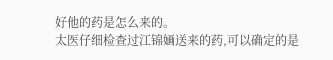好他的药是怎么来的。
太医仔细检查过江锦婳送来的药,可以确定的是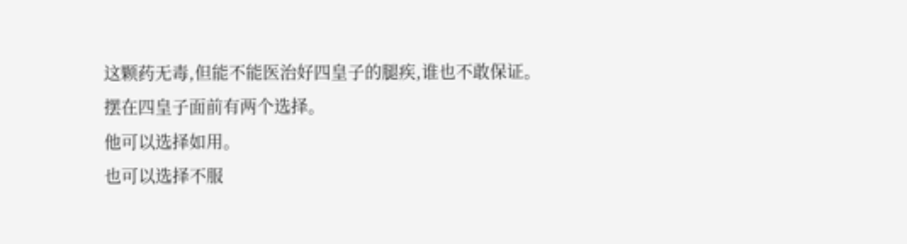这颗药无毒,但能不能医治好四皇子的腿疾,谁也不敢保证。
摆在四皇子面前有两个选择。
他可以选择如用。
也可以选择不服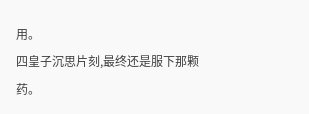用。
四皇子沉思片刻,最终还是服下那颗药。